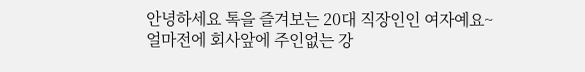안녕하세요 톡을 즐겨보는 20대 직장인인 여자예요~
얼마전에 회사앞에 주인없는 강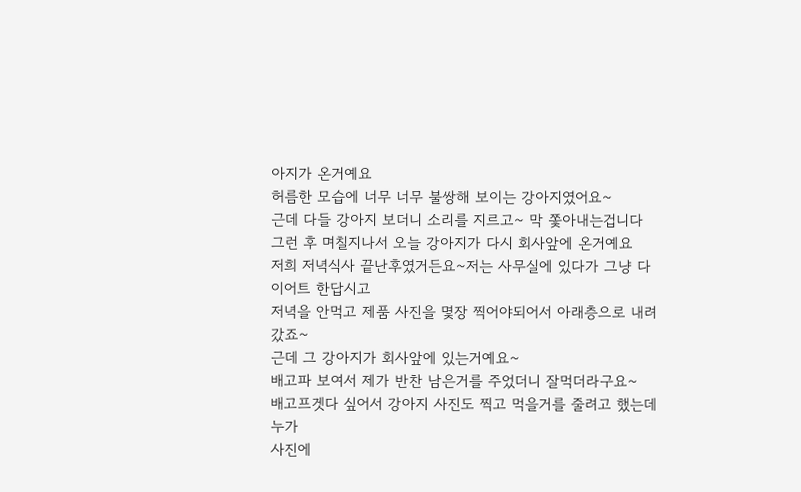아지가 온거예요
허름한 모습에 너무 너무 불쌍해 보이는 강아지였어요~
근데 다들 강아지 보더니 소리를 지르고~ 막 쫓아내는겁니다
그런 후 며칠지나서 오늘 강아지가 다시 회사앞에 온거예요
저희 저녁식사 끝난후였거든요~저는 사무실에 있다가 그냥 다이어트 한답시고
저녁을 안먹고 제품 사진을 몇장 찍어야되어서 아래층으로 내려갔죠~
근데 그 강아지가 회사앞에 있는거예요~
배고파 보여서 제가 반찬 남은거를 주었더니 잘먹더라구요~
배고프겟다 싶어서 강아지 사진도 찍고 먹을거를 줄려고 했는데 누가
사진에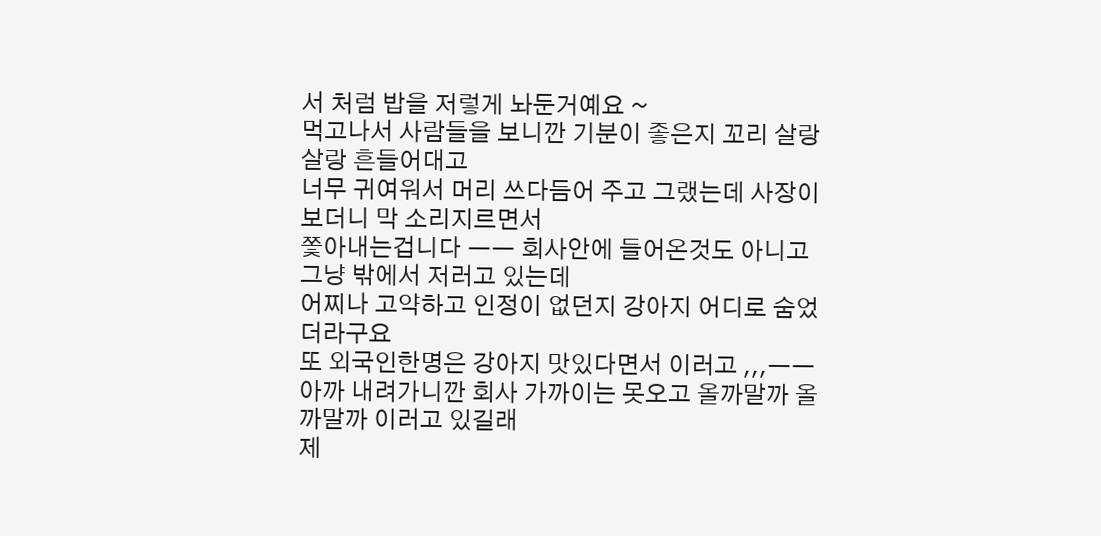서 처럼 밥을 저렇게 놔둔거예요 ~
먹고나서 사람들을 보니깐 기분이 좋은지 꼬리 살랑살랑 흔들어대고
너무 귀여워서 머리 쓰다듬어 주고 그랬는데 사장이 보더니 막 소리지르면서
쫓아내는겁니다 ㅡㅡ 회사안에 들어온것도 아니고 그냥 밖에서 저러고 있는데
어찌나 고약하고 인정이 없던지 강아지 어디로 숨었더라구요
또 외국인한명은 강아지 맛있다면서 이러고 ,,,ㅡㅡ
아까 내려가니깐 회사 가까이는 못오고 올까말까 올까말까 이러고 있길래
제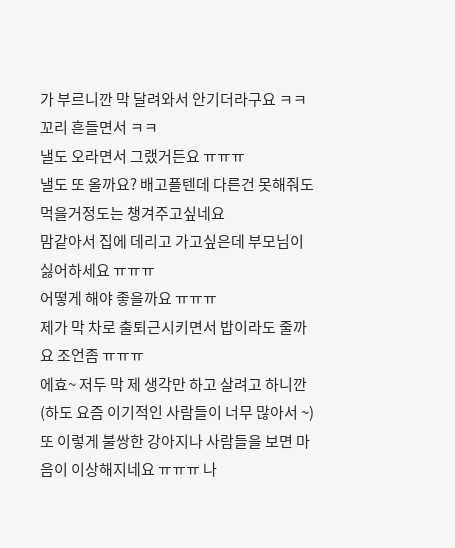가 부르니깐 막 달려와서 안기더라구요 ㅋㅋ 꼬리 흔들면서 ㅋㅋ
낼도 오라면서 그랬거든요 ㅠㅠㅠ
낼도 또 올까요? 배고플텐데 다른건 못해줘도 먹을거정도는 챙겨주고싶네요
맘같아서 집에 데리고 가고싶은데 부모님이 싫어하세요 ㅠㅠㅠ
어떻게 해야 좋을까요 ㅠㅠㅠ
제가 막 차로 출퇴근시키면서 밥이라도 줄까요 조언좀 ㅠㅠㅠ
에효~ 저두 막 제 생각만 하고 살려고 하니깐(하도 요즘 이기적인 사람들이 너무 많아서 ~) 또 이렇게 불쌍한 강아지나 사람들을 보면 마음이 이상해지네요 ㅠㅠㅠ 나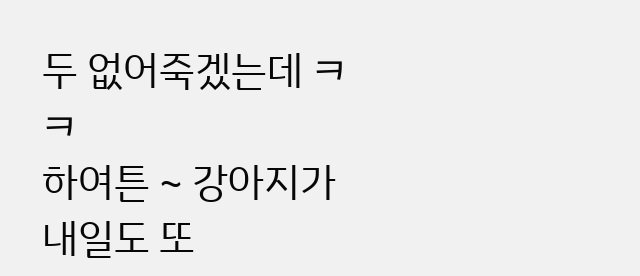두 없어죽겠는데 ㅋㅋ
하여튼 ~ 강아지가 내일도 또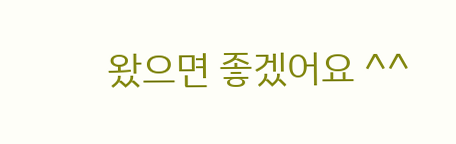왔으면 좋겠어요 ^^